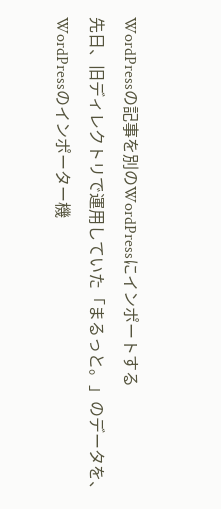WordPressの記事を別のWordPressにインポートする
先日、旧ディレクトリで運用していた「まるっと。」のデータを、WordPressのインポーター機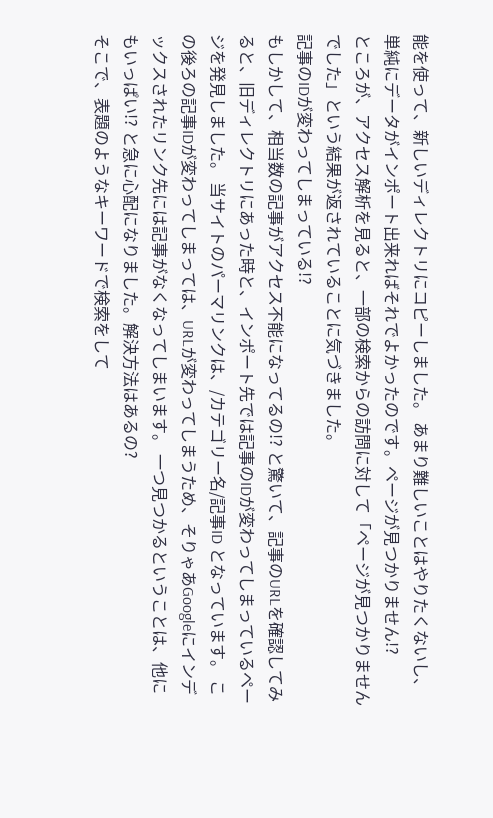能を使って、新しいディレクトリにコピーしました。 あまり難しいことはやりたくないし、単純にデータがインポート出来ればそれでよかったのです。ページが見つかりません!?
ところが、アクセス解析を見ると、一部の検索からの訪問に対して「ページが見つかりませんでした」という結果が返されていることに気づきました。
記事のIDが変わってしまっている!?
もしかして、相当数の記事がアクセス不能になってるの!? と驚いて、記事のURLを確認してみると、旧ディレクトリにあった時と、インポート先では記事のIDが変わってしまっているページを発見しました。 当サイトのパーマリンクは、/カテゴリー名/記事ID となっています。 この後ろの記事IDが変わってしまっては、URLが変わってしまうため、そりゃあGoogleにインデックスされたリンク先には記事がなくなってしまいます。 一つ見つかるということは、他にもいっぱい!? と急に心配になりました。解決方法はあるの?
そこで、表題のようなキーワードで検索をして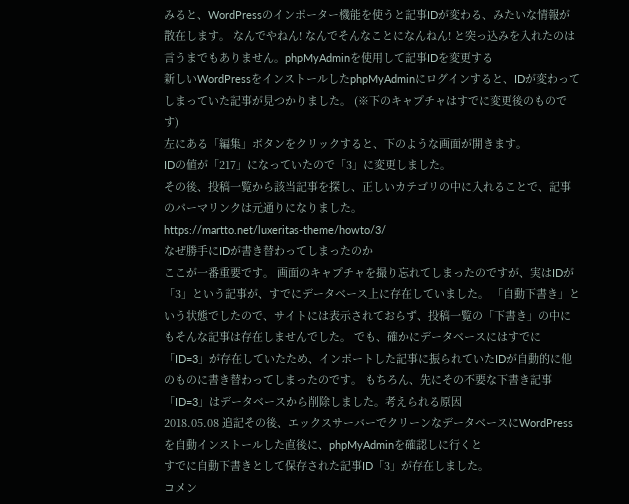みると、WordPressのインポーター機能を使うと記事IDが変わる、みたいな情報が散在します。 なんでやねん! なんでそんなことになんねん! と突っ込みを入れたのは言うまでもありません。phpMyAdminを使用して記事IDを変更する
新しいWordPressをインストールしたphpMyAdminにログインすると、IDが変わってしまっていた記事が見つかりました。 (※下のキャプチャはすでに変更後のものです)
左にある「編集」ボタンをクリックすると、下のような画面が開きます。
IDの値が「217」になっていたので「3」に変更しました。
その後、投稿一覧から該当記事を探し、正しいカテゴリの中に入れることで、記事のパーマリンクは元通りになりました。
https://martto.net/luxeritas-theme/howto/3/
なぜ勝手にIDが書き替わってしまったのか
ここが一番重要です。 画面のキャプチャを撮り忘れてしまったのですが、実はIDが「3」という記事が、すでにデータベース上に存在していました。 「自動下書き」という状態でしたので、サイトには表示されておらず、投稿一覧の「下書き」の中にもそんな記事は存在しませんでした。 でも、確かにデータベースにはすでに「ID=3」が存在していたため、インポートした記事に振られていたIDが自動的に他のものに書き替わってしまったのです。 もちろん、先にその不要な下書き記事「ID=3」はデータベースから削除しました。考えられる原因
2018.05.08 追記その後、エックスサーバーでクリーンなデータベースにWordPressを自動インストールした直後に、phpMyAdminを確認しに行くと
すでに自動下書きとして保存された記事ID「3」が存在しました。
コメン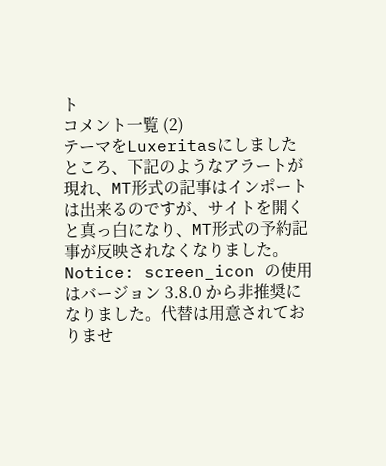ト
コメント一覧 (2)
テーマをLuxeritasにしましたところ、下記のようなアラートが現れ、MT形式の記事はインポートは出来るのですが、サイトを開くと真っ白になり、MT形式の予約記事が反映されなくなりました。
Notice: screen_icon の使用はバージョン 3.8.0 から非推奨になりました。代替は用意されておりませ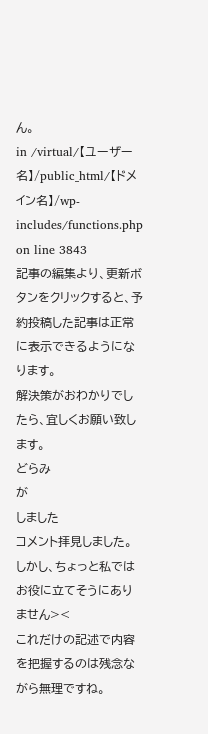ん。
in /virtual/【ユーザー名】/public_html/【ドメイン名】/wp-includes/functions.php on line 3843
記事の編集より、更新ボタンをクリックすると、予約投稿した記事は正常に表示できるようになります。
解決策がおわかりでしたら、宜しくお願い致します。
どらみ
が
しました
コメント拝見しました。
しかし、ちょっと私ではお役に立てそうにありません><
これだけの記述で内容を把握するのは残念ながら無理ですね。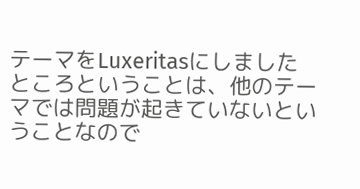テーマをLuxeritasにしましたところということは、他のテーマでは問題が起きていないということなので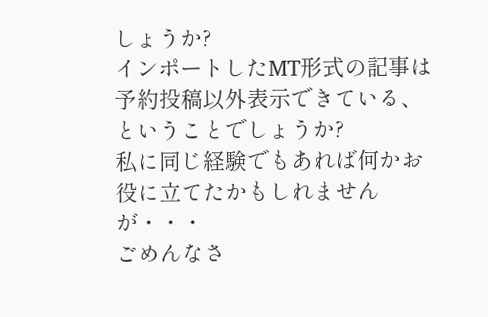しょうか?
インポートしたMT形式の記事は予約投稿以外表示できている、ということでしょうか?
私に同じ経験でもあれば何かお役に立てたかもしれませんが・・・
ごめんなさ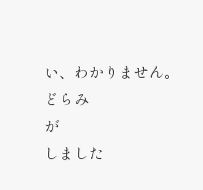い、わかりません。
どらみ
が
しました